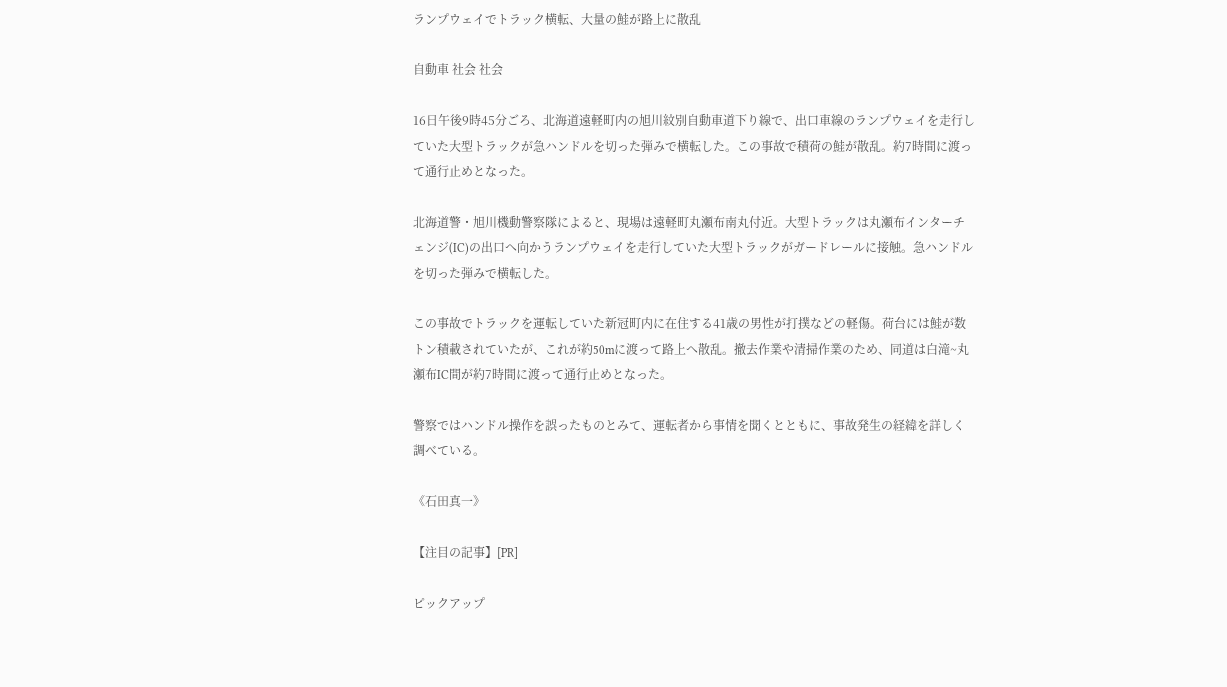ランプウェイでトラック横転、大量の鮭が路上に散乱

自動車 社会 社会

16日午後9時45分ごろ、北海道遠軽町内の旭川紋別自動車道下り線で、出口車線のランプウェイを走行していた大型トラックが急ハンドルを切った弾みで横転した。この事故で積荷の鮭が散乱。約7時間に渡って通行止めとなった。

北海道警・旭川機動警察隊によると、現場は遠軽町丸瀬布南丸付近。大型トラックは丸瀬布インターチェンジ(IC)の出口へ向かうランプウェイを走行していた大型トラックがガードレールに接触。急ハンドルを切った弾みで横転した。

この事故でトラックを運転していた新冠町内に在住する41歳の男性が打撲などの軽傷。荷台には鮭が数トン積載されていたが、これが約50mに渡って路上へ散乱。撤去作業や清掃作業のため、同道は白滝~丸瀬布IC間が約7時間に渡って通行止めとなった。

警察ではハンドル操作を誤ったものとみて、運転者から事情を聞くとともに、事故発生の経緯を詳しく調べている。

《石田真一》

【注目の記事】[PR]

ピックアップ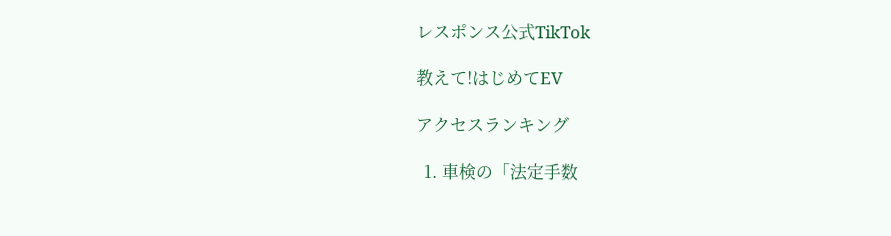レスポンス公式TikTok

教えて!はじめてEV

アクセスランキング

  1. 車検の「法定手数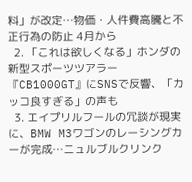料」が改定…物価・人件費高騰と不正行為の防止 4月から
  2. 「これは欲しくなる」ホンダの新型スポーツツアラー『CB1000GT』にSNSで反響、「カッコ良すぎる」の声も
  3. エイプリルフールの冗談が現実に、BMW M3ワゴンのレーシングカーが完成…ニュルブルクリンク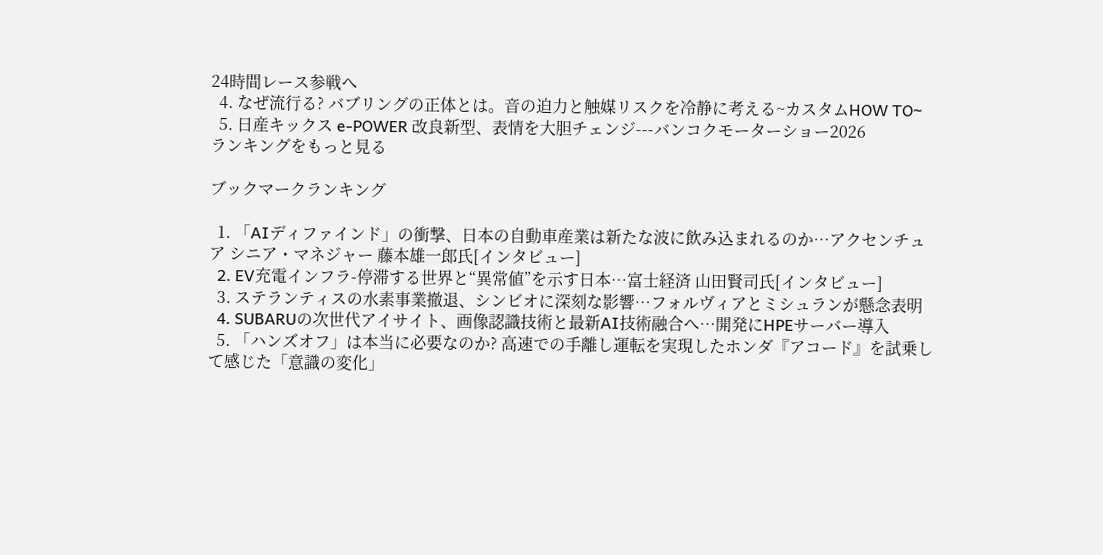24時間レース参戦へ
  4. なぜ流行る? バブリングの正体とは。音の迫力と触媒リスクを冷静に考える~カスタムHOW TO~
  5. 日産キックス e-POWER 改良新型、表情を大胆チェンジ---バンコクモーターショー2026
ランキングをもっと見る

ブックマークランキング

  1. 「AIディファインド」の衝撃、日本の自動車産業は新たな波に飲み込まれるのか…アクセンチュア シニア・マネジャー 藤本雄一郎氏[インタビュー]
  2. EV充電インフラ-停滞する世界と“異常値”を示す日本…富士経済 山田賢司氏[インタビュー]
  3. ステランティスの水素事業撤退、シンビオに深刻な影響…フォルヴィアとミシュランが懸念表明
  4. SUBARUの次世代アイサイト、画像認識技術と最新AI技術融合へ…開発にHPEサーバー導入
  5. 「ハンズオフ」は本当に必要なのか? 高速での手離し運転を実現したホンダ『アコード』を試乗して感じた「意識の変化」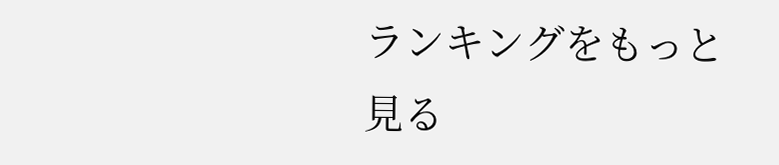ランキングをもっと見る